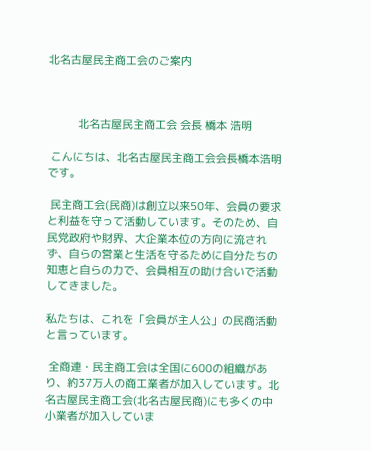北名古屋民主商工会のご案内



          北名古屋民主商工会 会長 橋本 浩明

 こんにちは、北名古屋民主商工会会長橋本浩明です。

 民主商工会(民商)は創立以来50年、会員の要求と利益を守って活動しています。そのため、自民党政府や財界、大企業本位の方向に流されず、自らの営業と生活を守るために自分たちの知恵と自らの力で、会員相互の助け合いで活動してきました。

私たちは、これを「会員が主人公」の民商活動と言っています。

 全商連・民主商工会は全国に600の組織があり、約37万人の商工業者が加入しています。北名古屋民主商工会(北名古屋民商)にも多くの中小業者が加入していま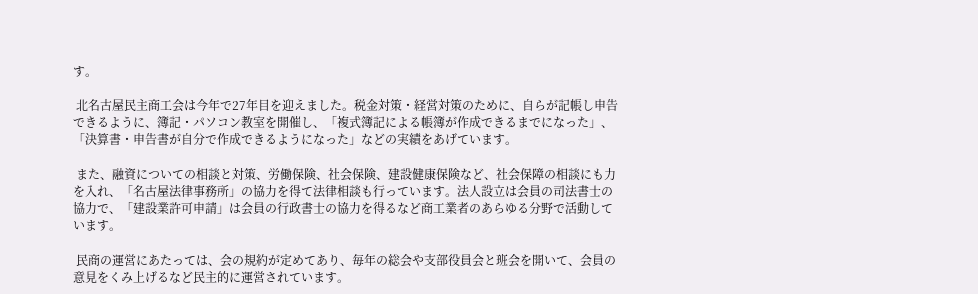す。

 北名古屋民主商工会は今年で27年目を迎えました。税金対策・経営対策のために、自らが記帳し申告できるように、簿記・パソコン教室を開催し、「複式簿記による帳簿が作成できるまでになった」、「決算書・申告書が自分で作成できるようになった」などの実績をあげています。

 また、融資についての相談と対策、労働保険、社会保険、建設健康保険など、社会保障の相談にも力を入れ、「名古屋法律事務所」の協力を得て法律相談も行っています。法人設立は会員の司法書士の協力で、「建設業許可申請」は会員の行政書士の協力を得るなど商工業者のあらゆる分野で活動しています。

 民商の運営にあたっては、会の規約が定めてあり、毎年の総会や支部役員会と班会を開いて、会員の意見をくみ上げるなど民主的に運営されています。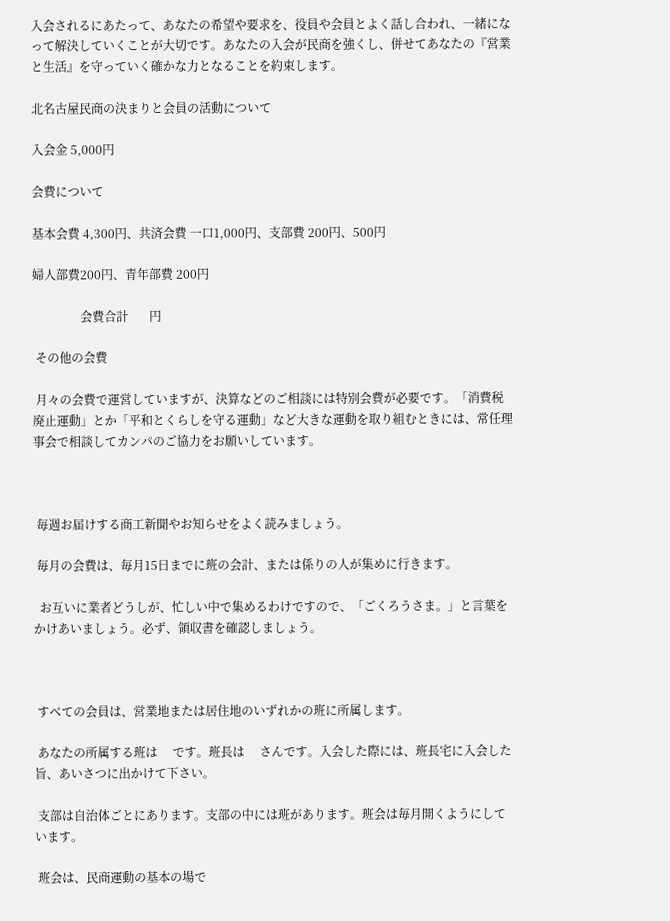入会されるにあたって、あなたの希望や要求を、役員や会員とよく話し合われ、一緒になって解決していくことが大切です。あなたの入会が民商を強くし、併せてあなたの『営業と生活』を守っていく確かな力となることを約束します。

北名古屋民商の決まりと会員の活動について

入会金 5,000円

会費について

基本会費 4,300円、共済会費 一口1,000円、支部費 200円、500円

婦人部費200円、青年部費 200円

                会費合計       円

 その他の会費

 月々の会費で運営していますが、決算などのご相談には特別会費が必要です。「消費税廃止運動」とか「平和とくらしを守る運動」など大きな運動を取り組むときには、常任理事会で相談してカンパのご協力をお願いしています。



 毎週お届けする商工新聞やお知らせをよく読みましょう。

 毎月の会費は、毎月15日までに班の会計、または係りの人が集めに行きます。

  お互いに業者どうしが、忙しい中で集めるわけですので、「ごくろうさま。」と言葉をかけあいましょう。必ず、領収書を確認しましょう。



 すべての会員は、営業地または居住地のいずれかの班に所属します。

 あなたの所属する班は     です。班長は     さんです。入会した際には、班長宅に入会した旨、あいさつに出かけて下さい。

 支部は自治体ごとにあります。支部の中には班があります。班会は毎月開くようにしています。

 班会は、民商運動の基本の場で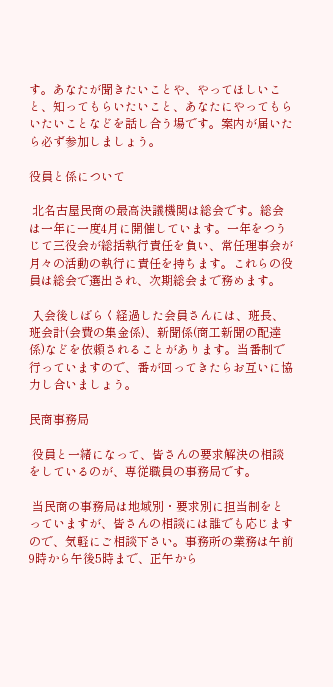す。あなたが聞きたいことや、やってほしいこと、知ってもらいたいこと、あなたにやってもらいたいことなどを話し合う場です。案内が届いたら必ず参加しましょう。

役員と係について

 北名古屋民商の最高決議機関は総会です。総会は一年に一度4月に開催しています。一年をつうじて三役会が総括執行責任を負い、常任理事会が月々の活動の執行に責任を持ちます。これらの役員は総会で選出され、次期総会まで務めます。

 入会後しばらく経過した会員さんには、班長、班会計(会費の集金係)、新聞係(商工新聞の配達係)などを依頼されることがあります。当番制で行っていますので、番が回ってきたらお互いに協力し合いましょう。

民商事務局

 役員と一緒になって、皆さんの要求解決の相談をしているのが、専従職員の事務局です。

 当民商の事務局は地域別・要求別に担当制をとっていますが、皆さんの相談には誰でも応じますので、気軽にご相談下さい。事務所の業務は午前9時から午後5時まで、正午から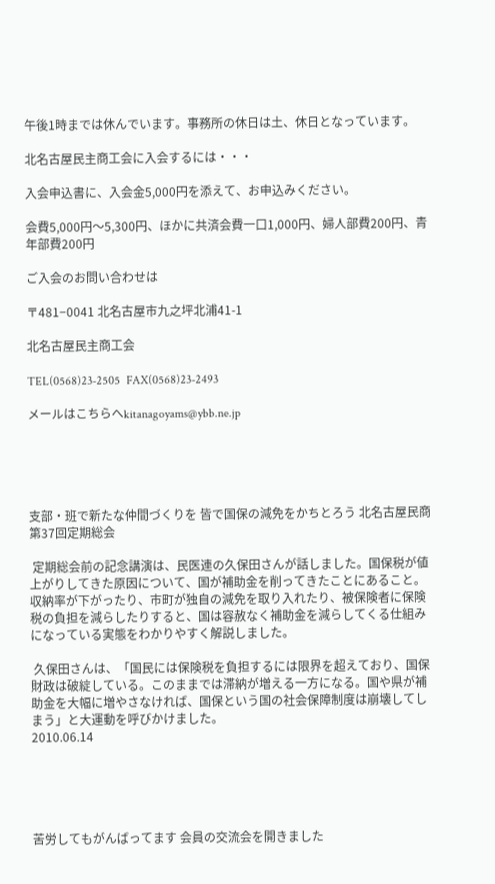午後1時までは休んでいます。事務所の休日は土、休日となっています。

北名古屋民主商工会に入会するには・・・

入会申込書に、入会金5,000円を添えて、お申込みください。

会費5,000円〜5,300円、ほかに共済会費一口1,000円、婦人部費200円、青年部費200円

ご入会のお問い合わせは

〒481−0041 北名古屋市九之坪北浦41-1

北名古屋民主商工会

TEL(0568)23-2505  FAX(0568)23-2493

メールはこちらへkitanagoyams@ybb.ne.jp





支部・班で新たな仲間づくりを 皆で国保の減免をかちとろう 北名古屋民商第37回定期総会

 定期総会前の記念講演は、民医連の久保田さんが話しました。国保税が値上がりしてきた原因について、国が補助金を削ってきたことにあること。収納率が下がったり、市町が独自の減免を取り入れたり、被保険者に保険税の負担を減らしたりすると、国は容赦なく補助金を減らしてくる仕組みになっている実態をわかりやすく解説しました。

 久保田さんは、「国民には保険税を負担するには限界を超えており、国保財政は破綻している。このままでは滞納が増える一方になる。国や県が補助金を大幅に増やさなければ、国保という国の社会保障制度は崩壊してしまう」と大運動を呼びかけました。                                                      2010.06.14





苦労してもがんばってます 会員の交流会を開きました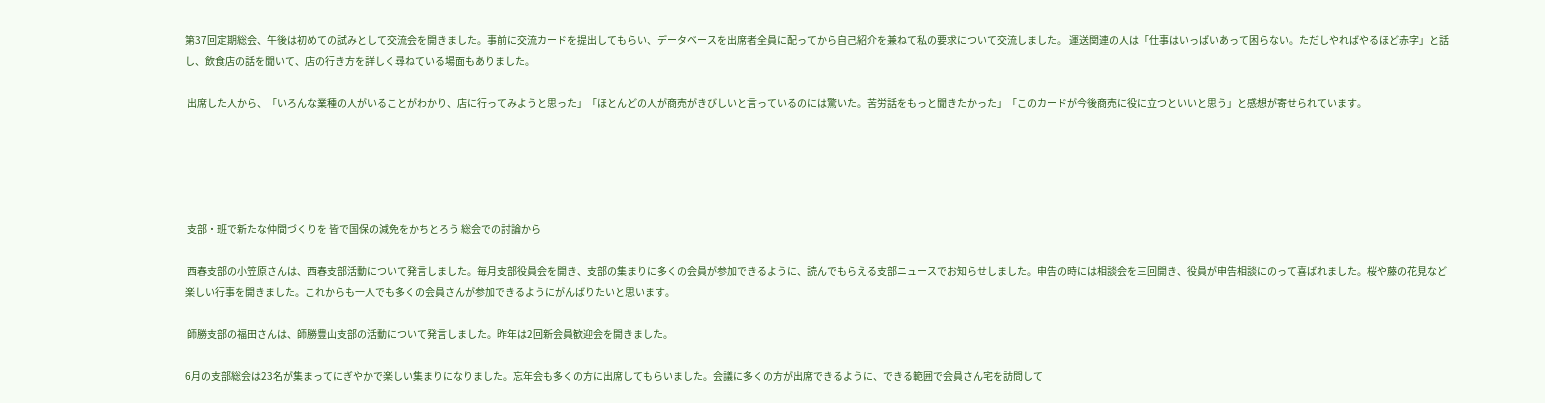第37回定期総会、午後は初めての試みとして交流会を開きました。事前に交流カードを提出してもらい、データベースを出席者全員に配ってから自己紹介を兼ねて私の要求について交流しました。 運送関連の人は「仕事はいっぱいあって困らない。ただしやればやるほど赤字」と話し、飲食店の話を聞いて、店の行き方を詳しく尋ねている場面もありました。

 出席した人から、「いろんな業種の人がいることがわかり、店に行ってみようと思った」「ほとんどの人が商売がきびしいと言っているのには驚いた。苦労話をもっと聞きたかった」「このカードが今後商売に役に立つといいと思う」と感想が寄せられています。





 支部・班で新たな仲間づくりを 皆で国保の減免をかちとろう 総会での討論から

 西春支部の小笠原さんは、西春支部活動について発言しました。毎月支部役員会を開き、支部の集まりに多くの会員が参加できるように、読んでもらえる支部ニュースでお知らせしました。申告の時には相談会を三回開き、役員が申告相談にのって喜ばれました。桜や藤の花見など楽しい行事を開きました。これからも一人でも多くの会員さんが参加できるようにがんばりたいと思います。

 師勝支部の福田さんは、師勝豊山支部の活動について発言しました。昨年は2回新会員歓迎会を開きました。

6月の支部総会は23名が集まってにぎやかで楽しい集まりになりました。忘年会も多くの方に出席してもらいました。会議に多くの方が出席できるように、できる範囲で会員さん宅を訪問して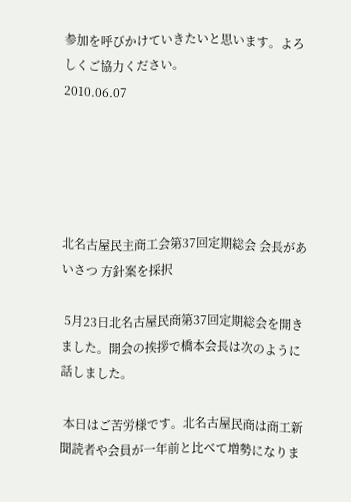参加を呼びかけていきたいと思います。よろしくご協力ください。                                                       2010.06.07





北名古屋民主商工会第37回定期総会 会長があいさつ 方針案を採択

 5月23日北名古屋民商第37回定期総会を開きました。開会の挨拶で橋本会長は次のように話しました。

 本日はご苦労様です。北名古屋民商は商工新聞読者や会員が一年前と比べて増勢になりま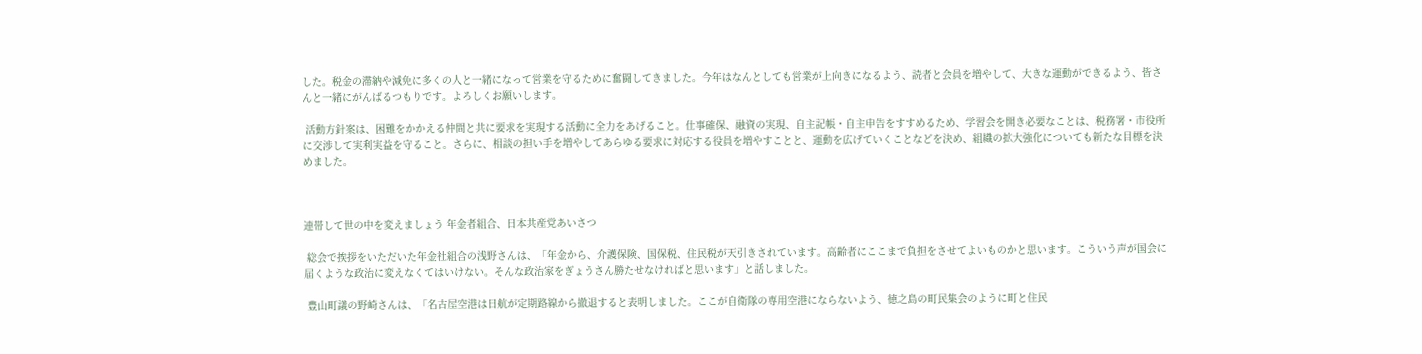した。税金の滞納や減免に多くの人と一緒になって営業を守るために奮闘してきました。今年はなんとしても営業が上向きになるよう、読者と会員を増やして、大きな運動ができるよう、皆さんと一緒にがんばるつもりです。よろしくお願いします。

 活動方針案は、困難をかかえる仲間と共に要求を実現する活動に全力をあげること。仕事確保、融資の実現、自主記帳・自主申告をすすめるため、学習会を開き必要なことは、税務署・市役所に交渉して実利実益を守ること。さらに、相談の担い手を増やしてあらゆる要求に対応する役員を増やすことと、運動を広げていくことなどを決め、組織の拡大強化についても新たな目標を決めました。



連帯して世の中を変えましょう 年金者組合、日本共産党あいさつ

 総会で挨拶をいただいた年金社組合の浅野さんは、「年金から、介護保険、国保税、住民税が天引きされています。高齢者にここまで負担をさせてよいものかと思います。こういう声が国会に届くような政治に変えなくてはいけない。そんな政治家をぎょうさん勝たせなければと思います」と話しました。

 豊山町議の野崎さんは、「名古屋空港は日航が定期路線から撤退すると表明しました。ここが自衛隊の専用空港にならないよう、徳之島の町民集会のように町と住民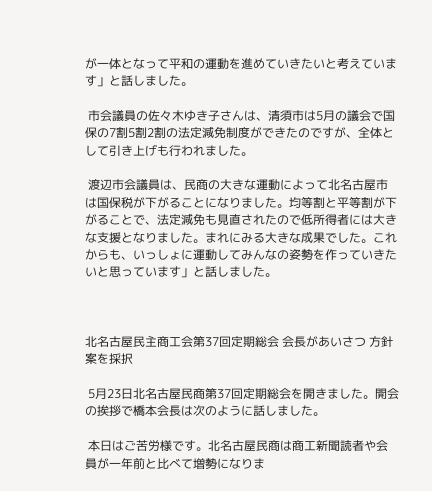が一体となって平和の運動を進めていきたいと考えています」と話しました。

 市会議員の佐々木ゆき子さんは、清須市は5月の議会で国保の7割5割2割の法定減免制度ができたのですが、全体として引き上げも行われました。

 渡辺市会議員は、民商の大きな運動によって北名古屋市は国保税が下がることになりました。均等割と平等割が下がることで、法定減免も見直されたので低所得者には大きな支援となりました。まれにみる大きな成果でした。これからも、いっしょに運動してみんなの姿勢を作っていきたいと思っています」と話しました。



北名古屋民主商工会第37回定期総会 会長があいさつ 方針案を採択

 5月23日北名古屋民商第37回定期総会を開きました。開会の挨拶で橋本会長は次のように話しました。

 本日はご苦労様です。北名古屋民商は商工新聞読者や会員が一年前と比べて増勢になりま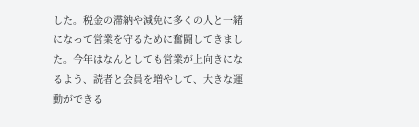した。税金の滞納や減免に多くの人と一緒になって営業を守るために奮闘してきました。今年はなんとしても営業が上向きになるよう、読者と会員を増やして、大きな運動ができる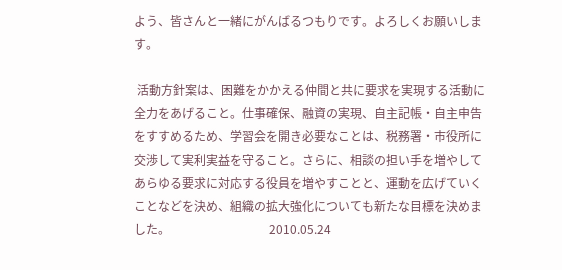よう、皆さんと一緒にがんばるつもりです。よろしくお願いします。

 活動方針案は、困難をかかえる仲間と共に要求を実現する活動に全力をあげること。仕事確保、融資の実現、自主記帳・自主申告をすすめるため、学習会を開き必要なことは、税務署・市役所に交渉して実利実益を守ること。さらに、相談の担い手を増やしてあらゆる要求に対応する役員を増やすことと、運動を広げていくことなどを決め、組織の拡大強化についても新たな目標を決めました。                                 2010.05.24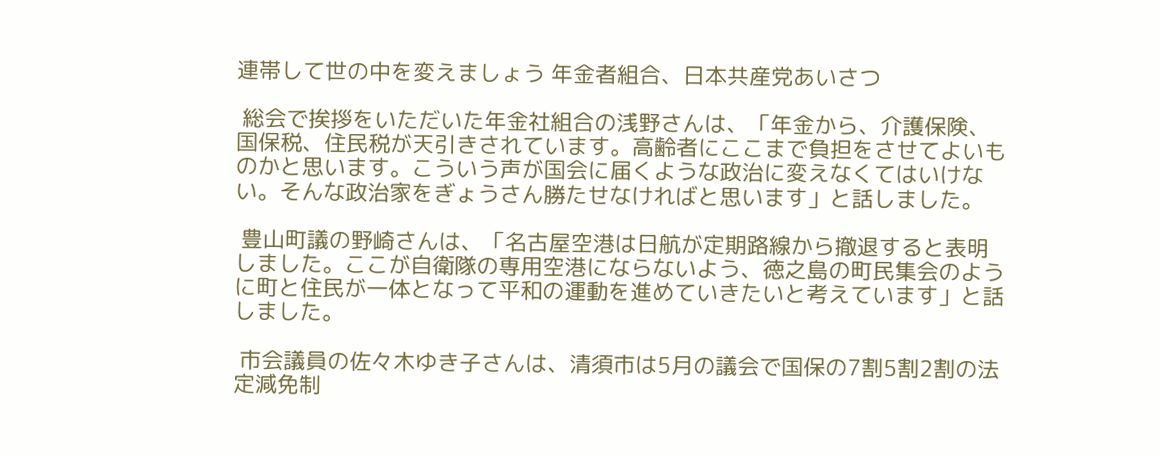連帯して世の中を変えましょう 年金者組合、日本共産党あいさつ

 総会で挨拶をいただいた年金社組合の浅野さんは、「年金から、介護保険、国保税、住民税が天引きされています。高齢者にここまで負担をさせてよいものかと思います。こういう声が国会に届くような政治に変えなくてはいけない。そんな政治家をぎょうさん勝たせなければと思います」と話しました。

 豊山町議の野崎さんは、「名古屋空港は日航が定期路線から撤退すると表明しました。ここが自衛隊の専用空港にならないよう、徳之島の町民集会のように町と住民が一体となって平和の運動を進めていきたいと考えています」と話しました。

 市会議員の佐々木ゆき子さんは、清須市は5月の議会で国保の7割5割2割の法定減免制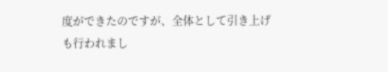度ができたのですが、全体として引き上げも行われまし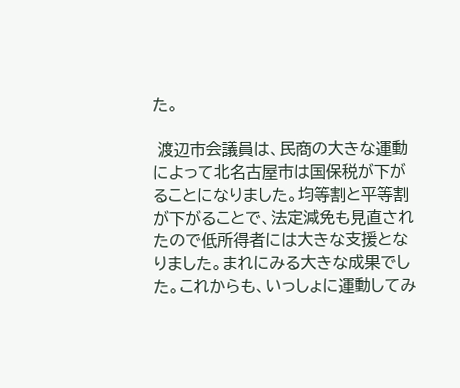た。

 渡辺市会議員は、民商の大きな運動によって北名古屋市は国保税が下がることになりました。均等割と平等割が下がることで、法定減免も見直されたので低所得者には大きな支援となりました。まれにみる大きな成果でした。これからも、いっしょに運動してみ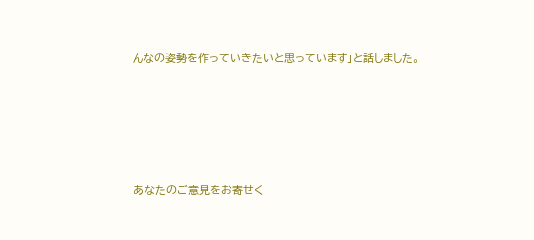んなの姿勢を作っていきたいと思っています」と話しました。





あなたのご意見をお寄せく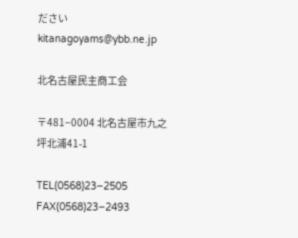ださい kitanagoyams@ybb.ne.jp

北名古屋民主商工会

〒481−0004 北名古屋市九之坪北浦41-1

TEL(0568)23−2505 FAX(0568)23−2493